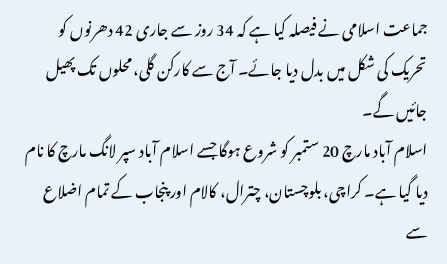جماعت اسلامی نے فیصلہ کیا ہے کہ 34 روز سے جاری 42 دھرنوں کو تحریک کی شکل میں بدل دیا جائے۔ آج سے کارکن گلی، محلوں تک پھیل جائیں گے۔
اسلام آباد مارچ 20 ستمبر کو شروع ہوگا جسے اسلام آباد سپر لانگ مارچ کا نام دیا گیا ہے۔ کراچی، بلوچستان، چترال، کالام اور پنجاب کے تمام اضلاع سے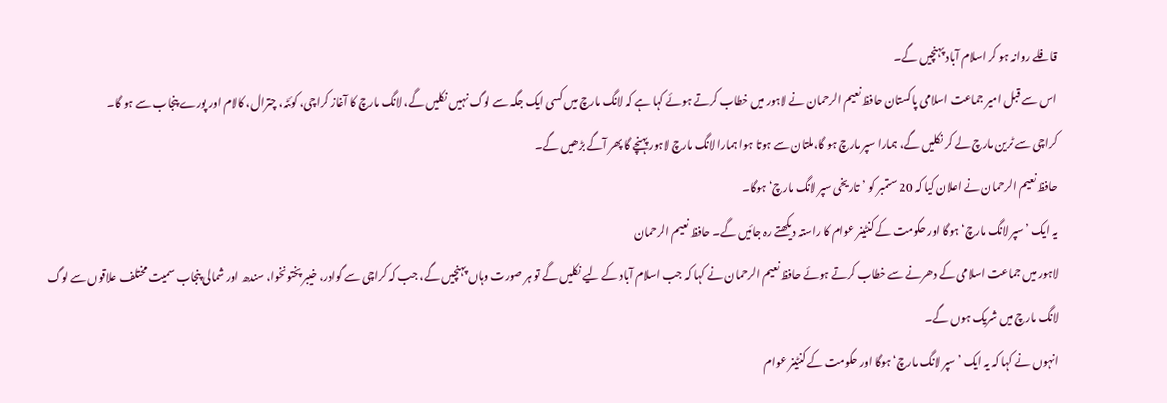قافلے روانہ ہو کر اسلام آباد پہنچیں گے۔
اس سے قبل امیر جماعت اسلامی پاکستان حافظ نعیم الرحمان نے لاہور میں خطاب کرتے ہوئے کہا ہے کہ لانگ مارچ میں کسی ایک جگہ سے لوگ نہیں نکلیں گے، لانگ مارچ کا آغاز کراچی، کوئٹہ، چترال، کالام اور پورے پنجاب سے ہو گا۔
کراچی سے ٹرین مارچ لے کر نکلیں گے، ہمارا سپر مارچ ہو گا،ملتان سے ہوتا ہوا ہمارا لانگ مارچ لاہور پہنچے گا پھر آگے بڑھیں گے۔
حافظ نعیم الرحمان نے اعلان کیا کہ 20 ستمبر کو ’تاریخی سپر لانگ مارچ‘ ہوگا۔
یہ ایک ’سپر لانگ مارچ‘ ہوگا اور حکومت کے کنٹینر عوام کا راستہ دیکھتے رہ جائیں گے۔ حافظ نعیم الرحمان
لاہور میں جماعت اسلامی کے دھرنے سے خطاب کرتے ہوئے حافظ نعیم الرحمان نے کہا کہ جب اسلام آباد کے لیے نکلیں گے تو ہر صورت وہاں پہنچیں گے، جب کہ کراچی سے گوادر، خیبر پختونخوا، سندھ اور شمالی پنجاب سمیت مختلف علاقوں سے لوگ لانگ مارچ میں شریک ہوں گے۔
انہوں نے کہا کہ یہ ایک ’سپر لانگ مارچ‘ ہوگا اور حکومت کے کنٹینر عوام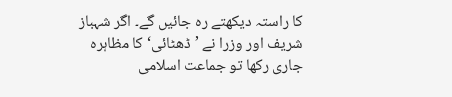کا راستہ دیکھتے رہ جائیں گے۔ اگر شہباز شریف اور وزرا نے ’ڈھٹائی‘ کا مظاہرہ جاری رکھا تو جماعت اسلامی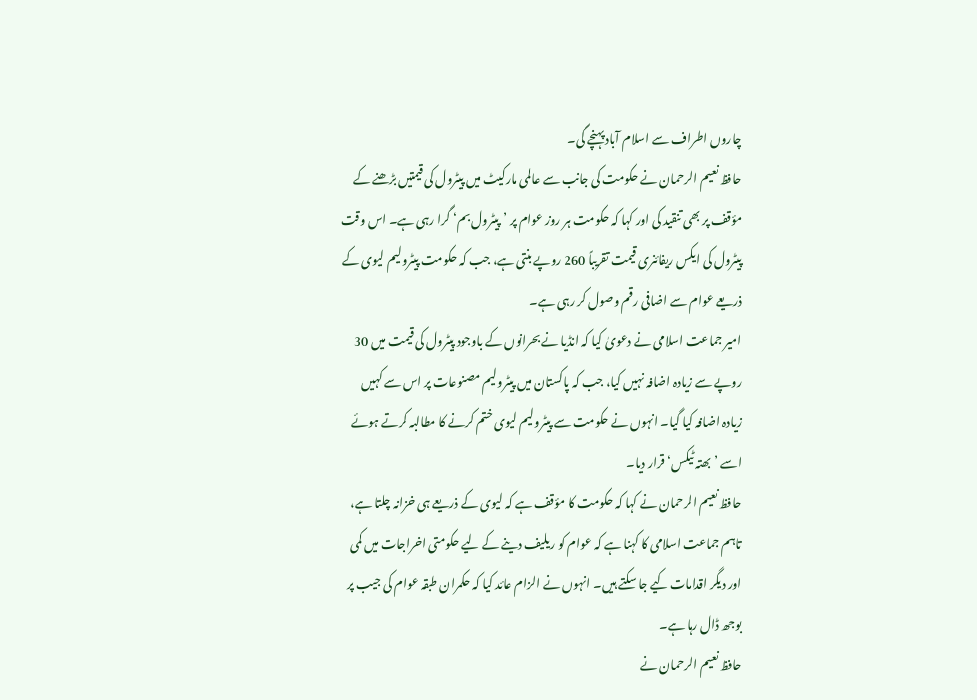چاروں اطراف سے اسلام آباد پہنچے گی۔
حافظ نعیم الرحمان نے حکومت کی جانب سے عالمی مارکیٹ میں پیٹرول کی قیمتیں بڑھنے کے مؤقف پر بھی تنقید کی اور کہا کہ حکومت ہر روز عوام پر ’پیٹرول بم‘ گرا رہی ہے۔ اس وقت پیٹرول کی ایکس ریفائنری قیمت تقریباً 260 روپے بنتی ہے، جب کہ حکومت پیٹرولیم لیوی کے ذریعے عوام سے اضافی رقم وصول کر رہی ہے۔
امیر جماعت اسلامی نے دعویٰ کیا کہ انڈیا نے بحرانوں کے باوجود پیٹرول کی قیمت میں 30 روپے سے زیادہ اضافہ نہیں کیا، جب کہ پاکستان میں پیٹرولیم مصنوعات پر اس سے کہیں زیادہ اضافہ کیا گیا۔ انہوں نے حکومت سے پیٹرولیم لیوی ختم کرنے کا مطالبہ کرتے ہوئے اسے ’بھتہ ٹیکس‘ قرار دیا۔
حافظ نعیم الرحمان نے کہا کہ حکومت کا مؤقف ہے کہ لیوی کے ذریعے ہی خزانہ چلتا ہے، تاہم جماعت اسلامی کا کہنا ہے کہ عوام کو ریلیف دینے کے لیے حکومتی اخراجات میں کمی اور دیگر اقدامات کیے جا سکتے ہیں۔ انہوں نے الزام عائد کیا کہ حکمران طبقہ عوام کی جیب پر بوجھ ڈال رہا ہے۔
حافظ نعیم الرحمان نے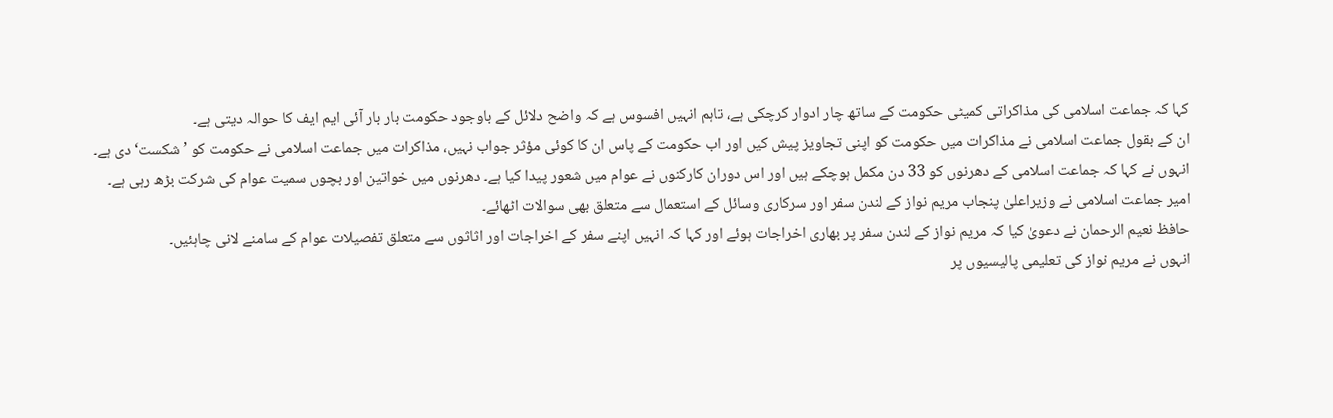کہا کہ جماعت اسلامی کی مذاکراتی کمیٹی حکومت کے ساتھ چار ادوار کرچکی ہے، تاہم انہیں افسوس ہے کہ واضح دلائل کے باوجود حکومت بار بار آئی ایم ایف کا حوالہ دیتی ہے۔
ان کے بقول جماعت اسلامی نے مذاکرات میں حکومت کو اپنی تجاویز پیش کیں اور اب حکومت کے پاس ان کا کوئی مؤثر جواب نہیں، مذاکرات میں جماعت اسلامی نے حکومت کو ’شکست‘ دی ہے۔
انہوں نے کہا کہ جماعت اسلامی کے دھرنوں کو 33 دن مکمل ہوچکے ہیں اور اس دوران کارکنوں نے عوام میں شعور پیدا کیا ہے۔ دھرنوں میں خواتین اور بچوں سمیت عوام کی شرکت بڑھ رہی ہے۔
امیر جماعت اسلامی نے وزیراعلیٰ پنجاب مریم نواز کے لندن سفر اور سرکاری وسائل کے استعمال سے متعلق بھی سوالات اٹھائے۔
حافظ نعیم الرحمان نے دعویٰ کیا کہ مریم نواز کے لندن سفر پر بھاری اخراجات ہوئے اور کہا کہ انہیں اپنے سفر کے اخراجات اور اثاثوں سے متعلق تفصیلات عوام کے سامنے لانی چاہئیں۔
انہوں نے مریم نواز کی تعلیمی پالیسیوں پر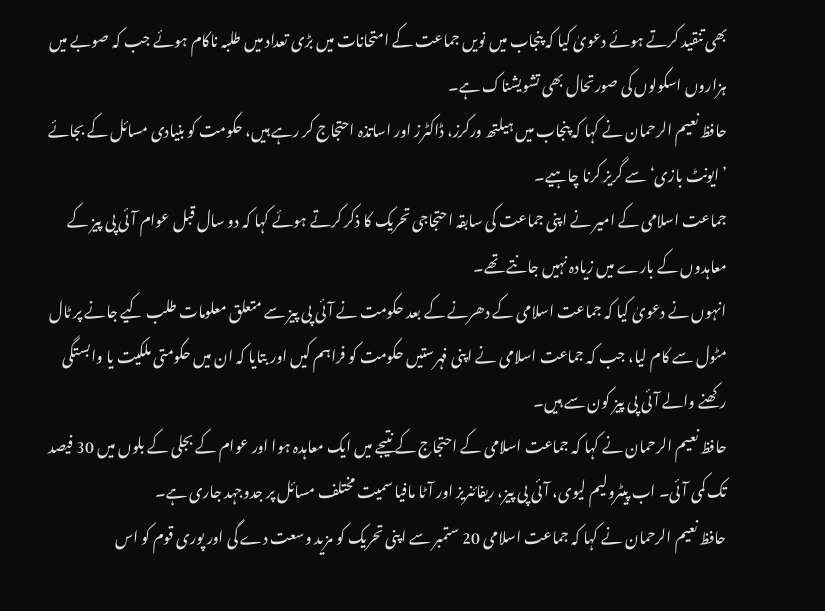بھی تنقید کرتے ہوئے دعویٰ کیا کہ پنجاب میں نویں جماعت کے امتحانات میں بڑی تعداد میں طلبہ ناکام ہوئے جب کہ صوبے میں ہزاروں اسکولوں کی صورتحال بھی تشویشناک ہے۔
حافظ نعیم الرحمان نے کہا کہ پنجاب میں ہیلتھ ورکرز، ڈاکٹرز اور اساتذہ احتجاج کر رہے ہیں، حکومت کو بنیادی مسائل کے بجائے ’ایونٹ بازی‘ سے گریز کرنا چاہیے۔
جماعت اسلامی کے امیر نے اپنی جماعت کی سابقہ احتجاجی تحریک کا ذکر کرتے ہوئے کہا کہ دو سال قبل عوام آئی پی پیز کے معاہدوں کے بارے میں زیادہ نہیں جانتے تھے۔
انہوں نے دعویٰ کیا کہ جماعت اسلامی کے دھرنے کے بعد حکومت نے آئی پی پیز سے متعلق معلومات طلب کیے جانے پر ٹال مٹول سے کام لیا، جب کہ جماعت اسلامی نے اپنی فہرستیں حکومت کو فراہم کیں اور بتایا کہ ان میں حکومتی ملکیت یا وابستگی رکھنے والے آئی پی پیز کون سے ہیں۔
حافظ نعیم الرحمان نے کہا کہ جماعت اسلامی کے احتجاج کے نتیجے میں ایک معاہدہ ہوا اور عوام کے بجلی کے بلوں میں 30 فیصد تک کمی آئی۔ اب پیٹرولیم لیوی، آئی پی پیز، ریفائنریز اور آٹا مافیا سمیت مختلف مسائل پر جدوجہد جاری ہے۔
حافظ نعیم الرحمان نے کہا کہ جماعت اسلامی 20 ستمبر سے اپنی تحریک کو مزید وسعت دے گی اور پوری قوم کو اس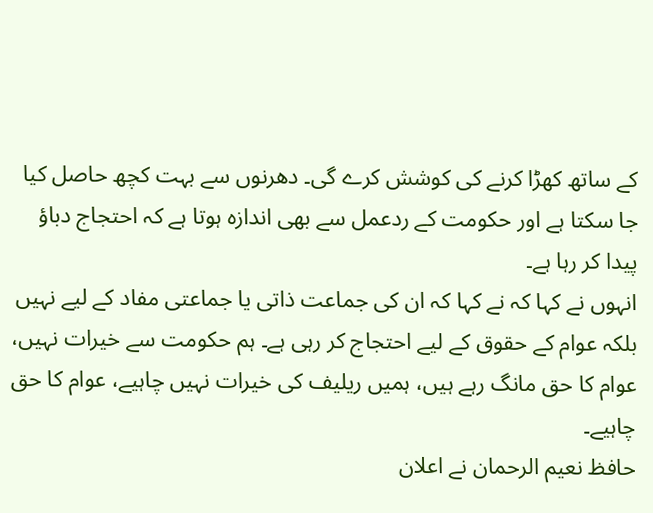کے ساتھ کھڑا کرنے کی کوشش کرے گی۔ دھرنوں سے بہت کچھ حاصل کیا جا سکتا ہے اور حکومت کے ردعمل سے بھی اندازہ ہوتا ہے کہ احتجاج دباؤ پیدا کر رہا ہے۔
انہوں نے کہا کہ نے کہا کہ ان کی جماعت ذاتی یا جماعتی مفاد کے لیے نہیں بلکہ عوام کے حقوق کے لیے احتجاج کر رہی ہے۔ ہم حکومت سے خیرات نہیں، عوام کا حق مانگ رہے ہیں، ہمیں ریلیف کی خیرات نہیں چاہیے، عوام کا حق چاہیے۔
حافظ نعیم الرحمان نے اعلان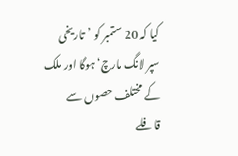کیا کہ 20 ستمبر کو ’تاریخی سپر لانگ مارچ‘ ہوگا اور ملک کے مختلف حصوں سے قافلے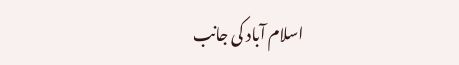اسلام آباد کی جانب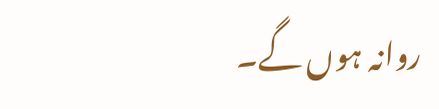روانہ ہوں گے۔